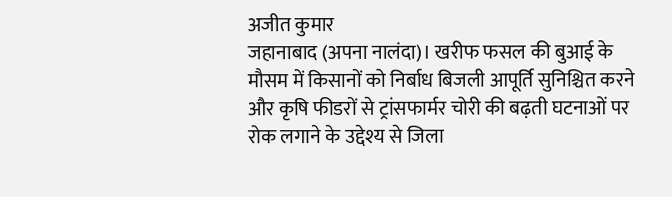अजीत कुमार
जहानाबाद (अपना नालंदा)। खरीफ फसल की बुआई के मौसम में किसानों को निर्बाध बिजली आपूर्ति सुनिश्चित करने और कृषि फीडरों से ट्रांसफार्मर चोरी की बढ़ती घटनाओं पर रोक लगाने के उद्देश्य से जिला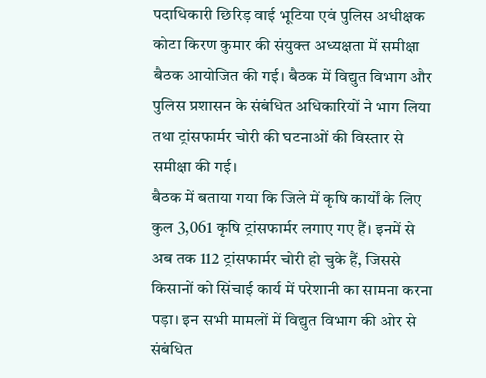पदाधिकारी छिरिड़ वाई भूटिया एवं पुलिस अधीक्षक कोटा किरण कुमार की संयुक्त अध्यक्षता में समीक्षा बैठक आयोजित की गई। बैठक में विद्युत विभाग और पुलिस प्रशासन के संबंधित अधिकारियों ने भाग लिया तथा ट्रांसफार्मर चोरी की घटनाओं की विस्तार से समीक्षा की गई।
बैठक में बताया गया कि जिले में कृषि कार्यों के लिए कुल 3,061 कृषि ट्रांसफार्मर लगाए गए हैं। इनमें से अब तक 112 ट्रांसफार्मर चोरी हो चुके हैं, जिससे किसानों को सिंचाई कार्य में परेशानी का सामना करना पड़ा। इन सभी मामलों में विद्युत विभाग की ओर से संबंधित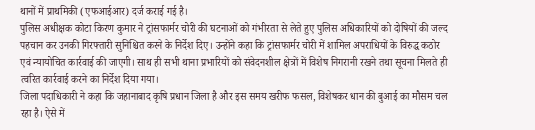थानों में प्राथमिकी (एफआईआर) दर्ज कराई गई है।
पुलिस अधीक्षक कोटा किरण कुमार ने ट्रांसफार्मर चोरी की घटनाओं को गंभीरता से लेते हुए पुलिस अधिकारियों को दोषियों की जल्द पहचान कर उनकी गिरफ्तारी सुनिश्चित करने के निर्देश दिए। उन्होंने कहा कि ट्रांसफार्मर चोरी में शामिल अपराधियों के विरुद्ध कठोर एवं न्यायोचित कार्रवाई की जाएगी। साथ ही सभी थाना प्रभारियों को संवेदनशील क्षेत्रों में विशेष निगरानी रखने तथा सूचना मिलते ही त्वरित कार्रवाई करने का निर्देश दिया गया।
जिला पदाधिकारी ने कहा कि जहानाबाद कृषि प्रधान जिला है और इस समय खरीफ फसल, विशेषकर धान की बुआई का मौसम चल रहा है। ऐसे में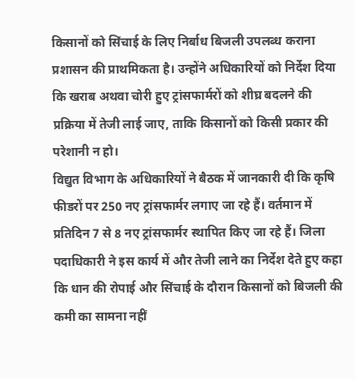किसानों को सिंचाई के लिए निर्बाध बिजली उपलब्ध कराना प्रशासन की प्राथमिकता है। उन्होंने अधिकारियों को निर्देश दिया कि खराब अथवा चोरी हुए ट्रांसफार्मरों को शीघ्र बदलने की प्रक्रिया में तेजी लाई जाए, ताकि किसानों को किसी प्रकार की परेशानी न हो।
विद्युत विभाग के अधिकारियों ने बैठक में जानकारी दी कि कृषि फीडरों पर 250 नए ट्रांसफार्मर लगाए जा रहे हैं। वर्तमान में प्रतिदिन 7 से 8 नए ट्रांसफार्मर स्थापित किए जा रहे हैं। जिला पदाधिकारी ने इस कार्य में और तेजी लाने का निर्देश देते हुए कहा कि धान की रोपाई और सिंचाई के दौरान किसानों को बिजली की कमी का सामना नहीं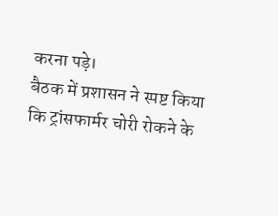करना पड़े।
बैठक में प्रशासन ने स्पष्ट किया कि ट्रांसफार्मर चोरी रोकने के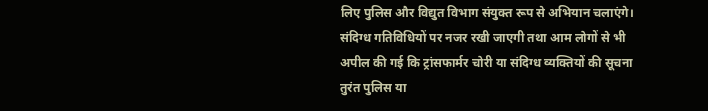लिए पुलिस और विद्युत विभाग संयुक्त रूप से अभियान चलाएंगे। संदिग्ध गतिविधियों पर नजर रखी जाएगी तथा आम लोगों से भी अपील की गई कि ट्रांसफार्मर चोरी या संदिग्ध व्यक्तियों की सूचना तुरंत पुलिस या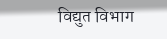विद्युत विभाग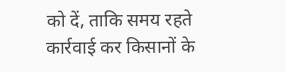को दें, ताकि समय रहते कार्रवाई कर किसानों के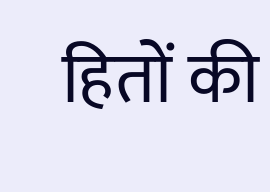हितों की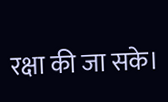रक्षा की जा सके।